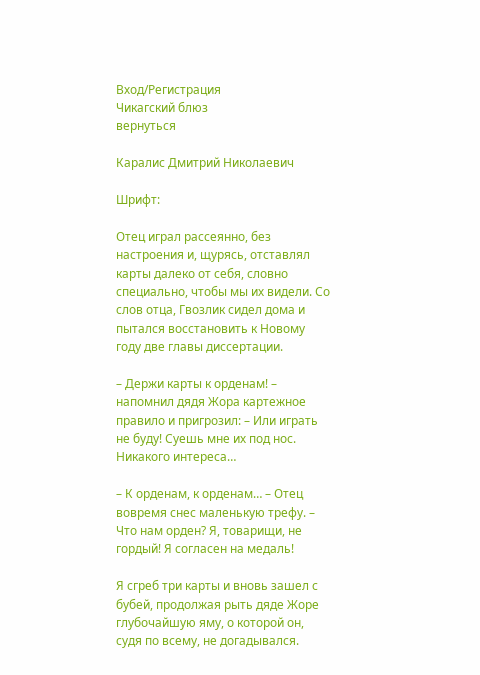Вход/Регистрация
Чикагский блюз
вернуться

Каралис Дмитрий Николаевич

Шрифт:

Отец играл рассеянно, без настроения и, щурясь, отставлял карты далеко от себя, словно специально, чтобы мы их видели. Со слов отца, Гвозлик сидел дома и пытался восстановить к Новому году две главы диссертации.

– Держи карты к орденам! – напомнил дядя Жора картежное правило и пригрозил: – Или играть не буду! Суешь мне их под нос. Никакого интереса…

– К орденам, к орденам… – Отец вовремя снес маленькую трефу. – Что нам орден? Я, товарищи, не гордый! Я согласен на медаль!

Я сгреб три карты и вновь зашел с бубей, продолжая рыть дяде Жоре глубочайшую яму, о которой он, судя по всему, не догадывался.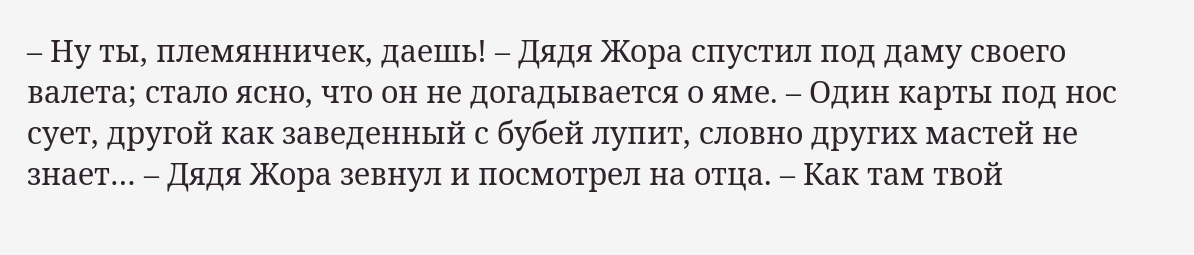– Ну ты, племянничек, даешь! – Дядя Жора спустил под даму своего валета; стало ясно, что он не догадывается о яме. – Один карты под нос сует, другой как заведенный с бубей лупит, словно других мастей не знает… – Дядя Жора зевнул и посмотрел на отца. – Как там твой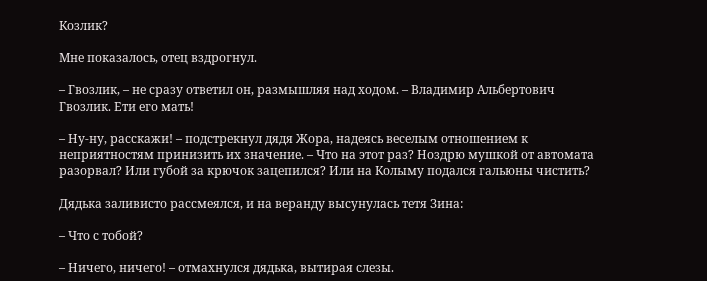Козлик?

Мне показалось, отец вздрогнул.

– Гвозлик, – не сразу ответил он, размышляя над ходом. – Владимир Альбертович Гвозлик. Ети его мать!

– Ну-ну, расскажи! – подстрекнул дядя Жора, надеясь веселым отношением к неприятностям принизить их значение. – Что на этот раз? Ноздрю мушкой от автомата разорвал? Или губой за крючок зацепился? Или на Колыму подался гальюны чистить?

Дядька заливисто рассмеялся, и на веранду высунулась тетя Зина:

– Что с тобой?

– Ничего, ничего! – отмахнулся дядька, вытирая слезы.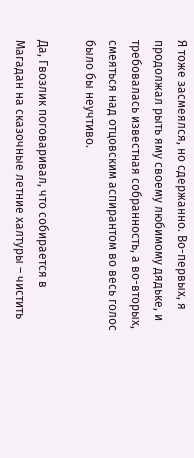Я тоже засмеялся, но сдержанно. Во-первых, я продолжал рыть яму своему любимому дядьке, и требовалась известная собранность, а во-вторых, смеяться над отцовским аспирантом во весь голос было бы неучтиво.

Да, Гвозлик поговаривал, что собирается в Магадан на сказочные летние халтуры – чистить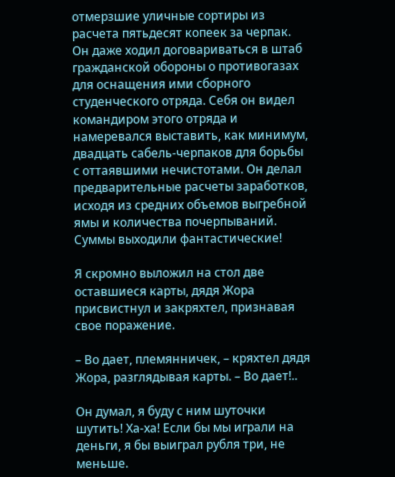отмерзшие уличные сортиры из расчета пятьдесят копеек за черпак. Он даже ходил договариваться в штаб гражданской обороны о противогазах для оснащения ими сборного студенческого отряда. Себя он видел командиром этого отряда и намеревался выставить, как минимум, двадцать сабель-черпаков для борьбы с оттаявшими нечистотами. Он делал предварительные расчеты заработков, исходя из средних объемов выгребной ямы и количества почерпываний. Суммы выходили фантастические!

Я скромно выложил на стол две оставшиеся карты, дядя Жора присвистнул и закряхтел, признавая свое поражение.

– Во дает, племянничек, – кряхтел дядя Жора, разглядывая карты. – Во дает!..

Он думал, я буду с ним шуточки шутить! Ха-ха! Если бы мы играли на деньги, я бы выиграл рубля три, не меньше.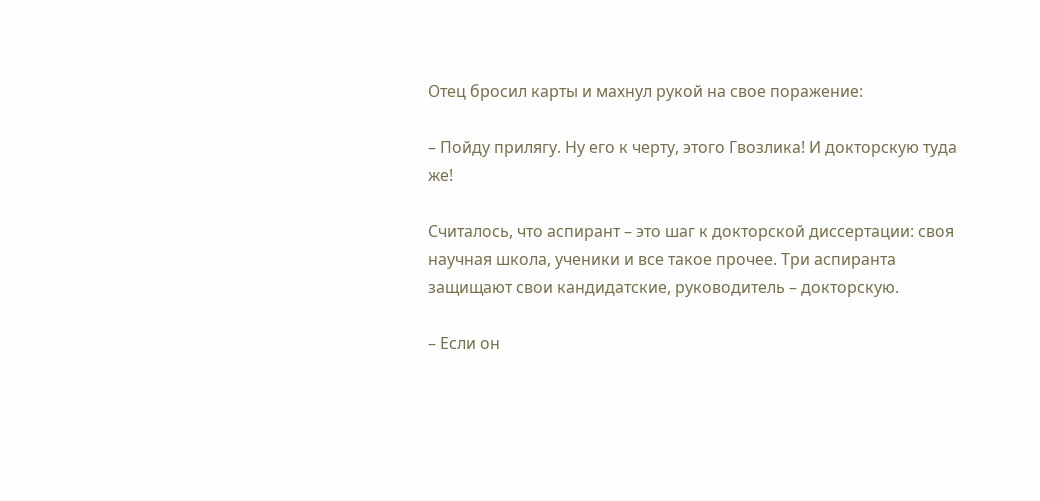Отец бросил карты и махнул рукой на свое поражение:

– Пойду прилягу. Ну его к черту, этого Гвозлика! И докторскую туда же!

Считалось, что аспирант – это шаг к докторской диссертации: своя научная школа, ученики и все такое прочее. Три аспиранта защищают свои кандидатские, руководитель – докторскую.

– Если он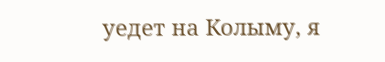уедет на Колыму, я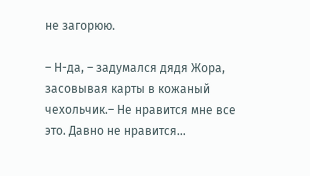не загорюю.

– Н-да, – задумался дядя Жора, засовывая карты в кожаный чехольчик.– Не нравится мне все это. Давно не нравится…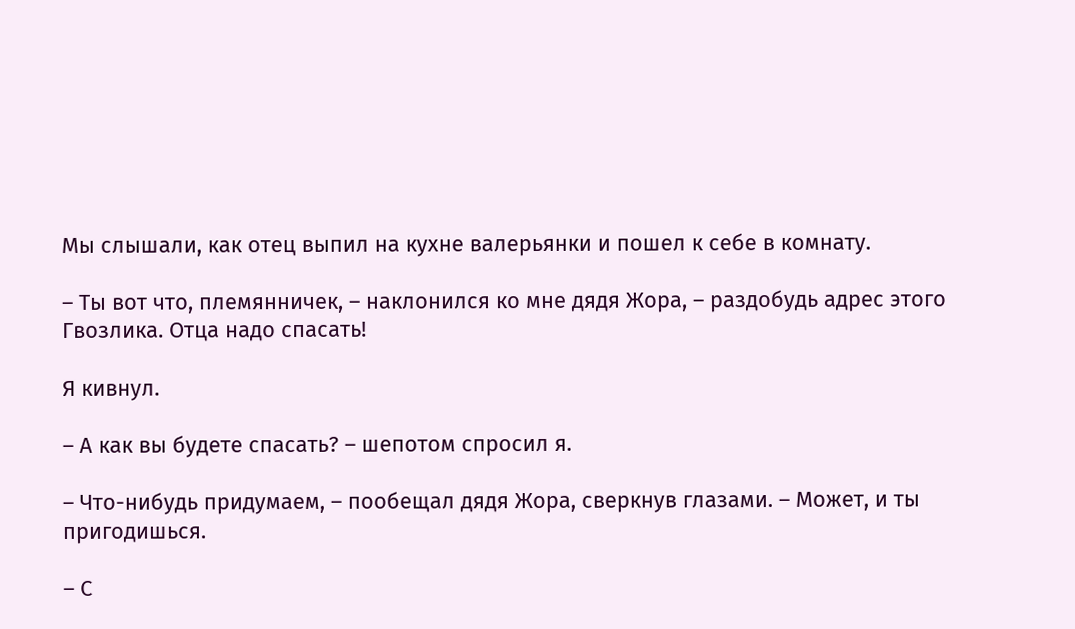Мы слышали, как отец выпил на кухне валерьянки и пошел к себе в комнату.

– Ты вот что, племянничек, – наклонился ко мне дядя Жора, – раздобудь адрес этого Гвозлика. Отца надо спасать!

Я кивнул.

– А как вы будете спасать? – шепотом спросил я.

– Что-нибудь придумаем, – пообещал дядя Жора, сверкнув глазами. – Может, и ты пригодишься.

– С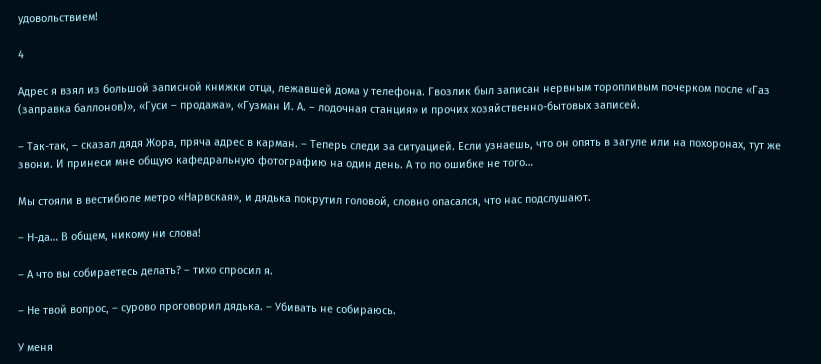удовольствием!

4

Адрес я взял из большой записной книжки отца, лежавшей дома у телефона. Гвозлик был записан нервным торопливым почерком после «Газ (заправка баллонов)», «Гуси – продажа», «Гузман И. А. – лодочная станция» и прочих хозяйственно-бытовых записей.

– Так-так, – сказал дядя Жора, пряча адрес в карман. – Теперь следи за ситуацией. Если узнаешь, что он опять в загуле или на похоронах, тут же звони. И принеси мне общую кафедральную фотографию на один день. А то по ошибке не того…

Мы стояли в вестибюле метро «Нарвская», и дядька покрутил головой, словно опасался, что нас подслушают.

– Н-да… В общем, никому ни слова!

– А что вы собираетесь делать? – тихо спросил я.

– Не твой вопрос, – сурово проговорил дядька. – Убивать не собираюсь.

У меня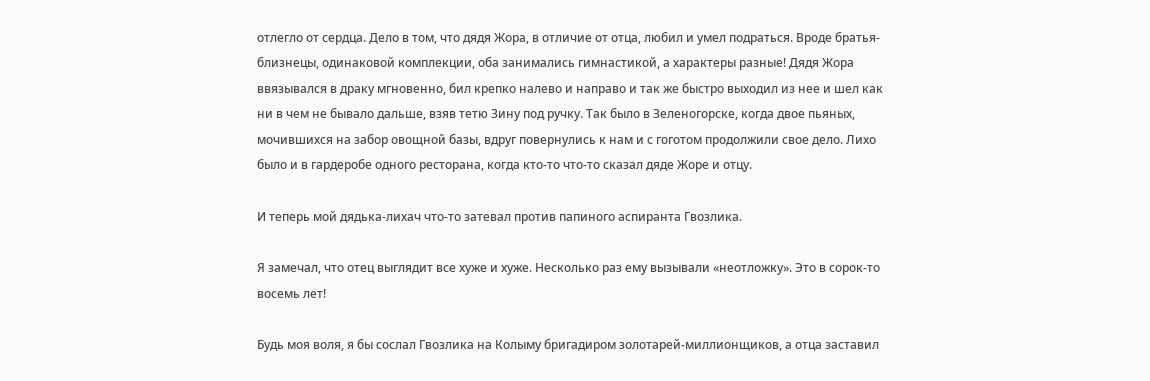отлегло от сердца. Дело в том, что дядя Жора, в отличие от отца, любил и умел подраться. Вроде братья-близнецы, одинаковой комплекции, оба занимались гимнастикой, а характеры разные! Дядя Жора ввязывался в драку мгновенно, бил крепко налево и направо и так же быстро выходил из нее и шел как ни в чем не бывало дальше, взяв тетю Зину под ручку. Так было в Зеленогорске, когда двое пьяных, мочившихся на забор овощной базы, вдруг повернулись к нам и с гоготом продолжили свое дело. Лихо было и в гардеробе одного ресторана, когда кто-то что-то сказал дяде Жоре и отцу.

И теперь мой дядька-лихач что-то затевал против папиного аспиранта Гвозлика.

Я замечал, что отец выглядит все хуже и хуже. Несколько раз ему вызывали «неотложку». Это в сорок-то восемь лет!

Будь моя воля, я бы сослал Гвозлика на Колыму бригадиром золотарей-миллионщиков, а отца заставил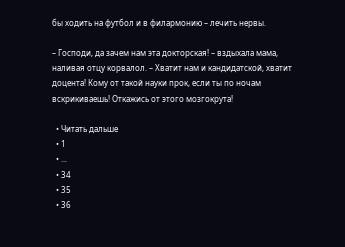бы ходить на футбол и в филармонию – лечить нервы.

– Господи, да зачем нам эта докторская! – вздыхала мама, наливая отцу корвалол. – Хватит нам и кандидатской, хватит доцента! Кому от такой науки прок, если ты по ночам вскрикиваешь! Откажись от этого мозгокрута!

  • Читать дальше
  • 1
  • ...
  • 34
  • 35
  • 36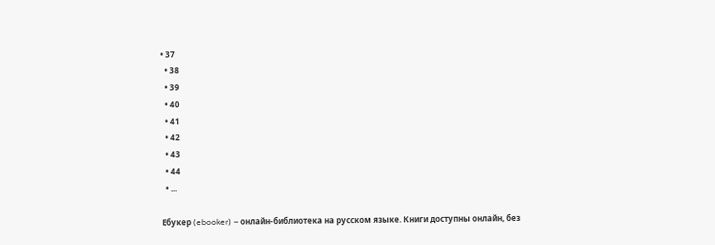• 37
  • 38
  • 39
  • 40
  • 41
  • 42
  • 43
  • 44
  • ...

Ебукер (ebooker) – онлайн-библиотека на русском языке. Книги доступны онлайн, без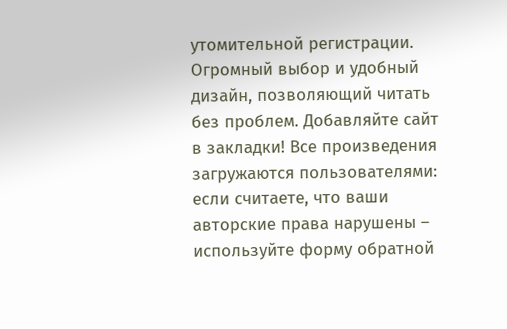утомительной регистрации. Огромный выбор и удобный дизайн, позволяющий читать без проблем. Добавляйте сайт в закладки! Все произведения загружаются пользователями: если считаете, что ваши авторские права нарушены – используйте форму обратной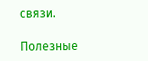связи.

Полезные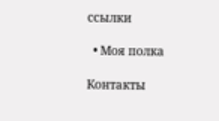ссылки

  • Моя полка

Контакты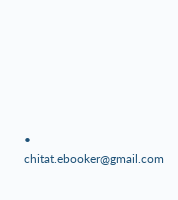• chitat.ebooker@gmail.com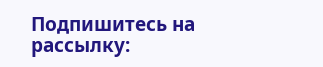Подпишитесь на рассылку: